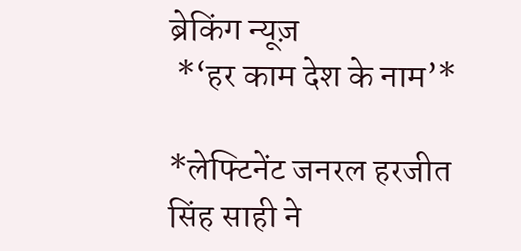ब्रेकिंग न्यूज़
 *‘हर काम देश के नाम’*

*लेफ्टिनेंट जनरल हरजीत सिंह साही ने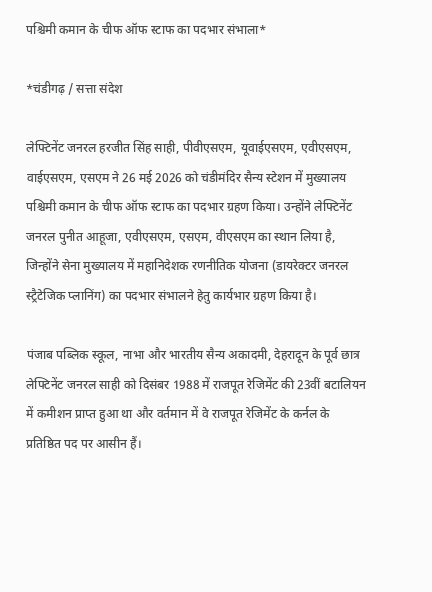पश्चिमी कमान के चीफ ऑफ स्टाफ का पदभार संभाला*

*चंडीगढ़ / सत्ता संदेश

लेफ्टिनेंट जनरल हरजीत सिंह साही, पीवीएसएम, यूवाईएसएम, एवीएसएम, वाईएसएम, एसएम ने 26 मई 2026 को चंडीमंदिर सैन्य स्टेशन में मुख्यालय पश्चिमी कमान के चीफ ऑफ स्टाफ का पदभार ग्रहण किया। उन्होंने लेफ्टिनेंट जनरल पुनीत आहूजा, एवीएसएम, एसएम, वीएसएम का स्थान लिया है, जिन्होंने सेना मुख्यालय में महानिदेशक रणनीतिक योजना (डायरेक्टर जनरल स्ट्रैटेजिक प्लानिंग) का पदभार संभालने हेतु कार्यभार ग्रहण किया है।

पंजाब पब्लिक स्कूल, नाभा और भारतीय सैन्य अकादमी, देहरादून के पूर्व छात्र लेफ्टिनेंट जनरल साही को दिसंबर 1988 में राजपूत रेजिमेंट की 23वीं बटालियन में कमीशन प्राप्त हुआ था और वर्तमान में वे राजपूत रेजिमेंट के कर्नल के प्रतिष्ठित पद पर आसीन हैं।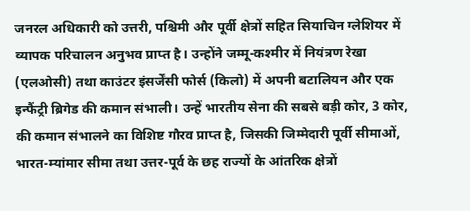जनरल अधिकारी को उत्तरी, पश्चिमी और पूर्वी क्षेत्रों सहित सियाचिन ग्लेशियर में व्यापक परिचालन अनुभव प्राप्त है। उन्होंने जम्मू-कश्मीर में नियंत्रण रेखा (एलओसी) तथा काउंटर इंसर्जेंसी फोर्स (किलो) में अपनी बटालियन और एक इन्फैंट्री ब्रिगेड की कमान संभाली। उन्हें भारतीय सेना की सबसे बड़ी कोर, 3 कोर, की कमान संभालने का विशिष्ट गौरव प्राप्त है, जिसकी जिम्मेदारी पूर्वी सीमाओं, भारत-म्यांमार सीमा तथा उत्तर-पूर्व के छह राज्यों के आंतरिक क्षेत्रों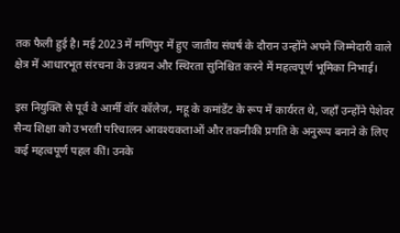तक फैली हुई है। मई 2023 में मणिपुर में हुए जातीय संघर्ष के दौरान उन्होंने अपने जिम्मेदारी वाले क्षेत्र में आधारभूत संरचना के उन्नयन और स्थिरता सुनिश्चित करने में महत्वपूर्ण भूमिका निभाई।

इस नियुक्ति से पूर्व वे आर्मी वॉर कॉलेज, महू के कमांडेंट के रूप में कार्यरत थे, जहाँ उन्होंने पेशेवर सैन्य शिक्षा को उभरती परिचालन आवश्यकताओं और तकनीकी प्रगति के अनुरूप बनाने के लिए कई महत्वपूर्ण पहल कीं। उनके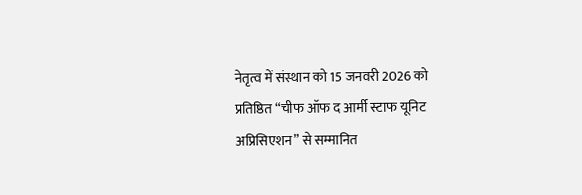नेतृत्व में संस्थान को 15 जनवरी 2026 को प्रतिष्ठित “चीफ ऑफ द आर्मी स्टाफ यूनिट अप्रिसिएशन” से सम्मानित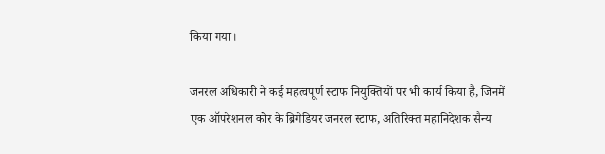किया गया।

जनरल अधिकारी ने कई महत्वपूर्ण स्टाफ नियुक्तियों पर भी कार्य किया है, जिनमें एक ऑपरेशनल कोर के ब्रिगेडियर जनरल स्टाफ, अतिरिक्त महानिदेशक सैन्य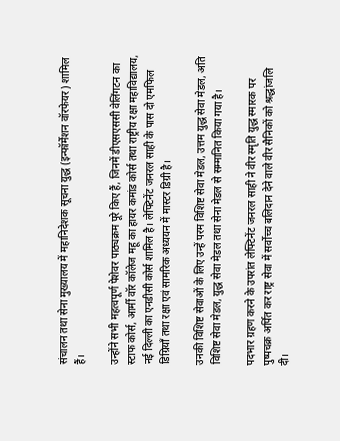संचालन तथा सेना मुख्यालय में महानिदेशक सूचना युद्ध (इन्फॉर्मेशन वॉरफेयर) शामिल हैं।

उन्होंने सभी महत्वपूर्ण पेशेवर पाठ्यक्रम पूरे किए हैं, जिनमें डीएसएससी वेलिंगटन का स्टाफ कोर्स, आर्मी वॉर कॉलेज महू का हायर कमांड कोर्स तथा राष्ट्रीय रक्षा महाविद्यालय, नई दिल्ली का एनडीसी कोर्स शामिल है। लेफ्टिनेंट जनरल साही के पास दो एमफिल डिग्रियाँ तथा रक्षा एवं सामरिक अध्ययन में मास्टर डिग्री है।

उनकी विशिष्ट सेवाओं के लिए उन्हें परम विशिष्ट सेवा मेडल, उत्तम युद्ध सेवा मेडल, अति विशिष्ट सेवा मेडल, युद्ध सेवा मेडल तथा सेना मेडल से सम्मानित किया गया है।

पदभार ग्रहण करने के उपरांत लेफ्टिनेंट जनरल साही ने वीर स्मृति युद्ध स्मारक पर पुष्पचक्र अर्पित कर राष्ट्र सेवा में सर्वोच्च बलिदान देने वाले वीर सैनिकों को श्रद्धांजलि दी।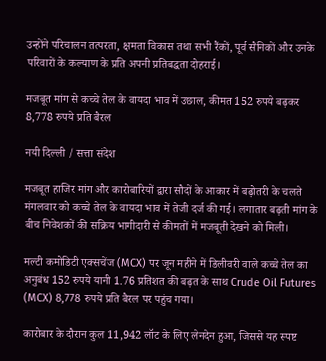उन्होंने परिचालन तत्परता, क्षमता विकास तथा सभी रैंकों, पूर्व सैनिकों और उनके परिवारों के कल्याण के प्रति अपनी प्रतिबद्धता दोहराई।

मजबूत मांग से कच्चे तेल के वायदा भाव में उछाल, कीमत 152 रुपये बढ़कर 8,778 रुपये प्रति बैरल

नयी दिल्ली / सत्ता संदेश

मजबूत हाजिर मांग और कारोबारियों द्वारा सौदों के आकार में बढ़ोतरी के चलते मंगलवार को कच्चे तेल के वायदा भाव में तेजी दर्ज की गई। लगातार बढ़ती मांग के बीच निवेशकों की सक्रिय भागीदारी से कीमतों में मजबूती देखने को मिली।

मल्टी कमोडिटी एक्सचेंज (MCX) पर जून महीने में डिलीवरी वाले कच्चे तेल का अनुबंध 152 रुपये यानी 1.76 प्रतिशत की बढ़त के साथ Crude Oil Futures (MCX) 8,778 रुपये प्रति बैरल पर पहुंच गया।

कारोबार के दौरान कुल 11,942 लॉट के लिए लेनदेन हुआ, जिससे यह स्पष्ट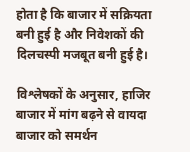होता है कि बाजार में सक्रियता बनी हुई है और निवेशकों की दिलचस्पी मजबूत बनी हुई है।

विश्लेषकों के अनुसार, हाजिर बाजार में मांग बढ़ने से वायदा बाजार को समर्थन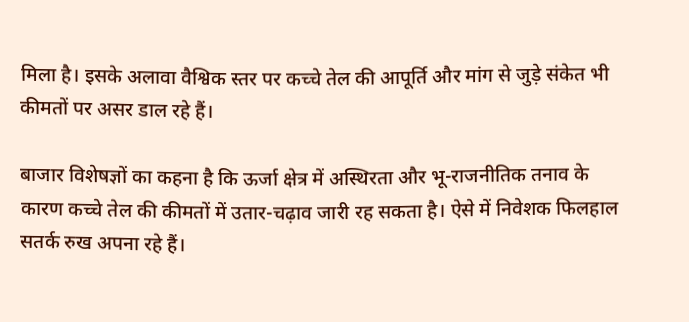मिला है। इसके अलावा वैश्विक स्तर पर कच्चे तेल की आपूर्ति और मांग से जुड़े संकेत भी कीमतों पर असर डाल रहे हैं।

बाजार विशेषज्ञों का कहना है कि ऊर्जा क्षेत्र में अस्थिरता और भू-राजनीतिक तनाव के कारण कच्चे तेल की कीमतों में उतार-चढ़ाव जारी रह सकता है। ऐसे में निवेशक फिलहाल सतर्क रुख अपना रहे हैं।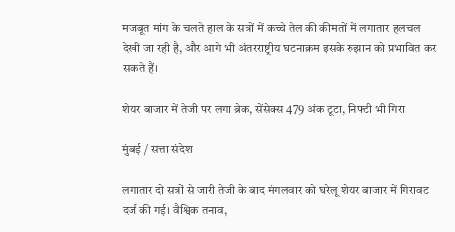मजबूत मांग के चलते हाल के सत्रों में कच्चे तेल की कीमतों में लगातार हलचल देखी जा रही है, और आगे भी अंतरराष्ट्रीय घटनाक्रम इसके रुझान को प्रभावित कर सकते हैं।

शेयर बाजार में तेजी पर लगा ब्रेक, सेंसेक्स 479 अंक टूटा, निफ्टी भी गिरा

मुंबई / सत्ता संदेश

लगातार दो सत्रों से जारी तेजी के बाद मंगलवार को घरेलू शेयर बाजार में गिरावट दर्ज की गई। वैश्विक तनाव,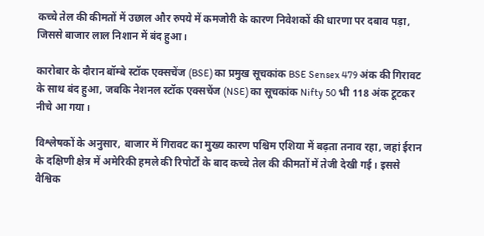कच्चे तेल की कीमतों में उछाल और रुपये में कमजोरी के कारण निवेशकों की धारणा पर दबाव पड़ा, जिससे बाजार लाल निशान में बंद हुआ।

कारोबार के दौरान बॉम्बे स्टॉक एक्सचेंज (BSE) का प्रमुख सूचकांक BSE Sensex 479 अंक की गिरावट के साथ बंद हुआ, जबकि नेशनल स्टॉक एक्सचेंज (NSE) का सूचकांक Nifty 50 भी 118 अंक टूटकर नीचे आ गया।

विश्लेषकों के अनुसार, बाजार में गिरावट का मुख्य कारण पश्चिम एशिया में बढ़ता तनाव रहा, जहां ईरान के दक्षिणी क्षेत्र में अमेरिकी हमले की रिपोर्टों के बाद कच्चे तेल की कीमतों में तेजी देखी गई। इससे वैश्विक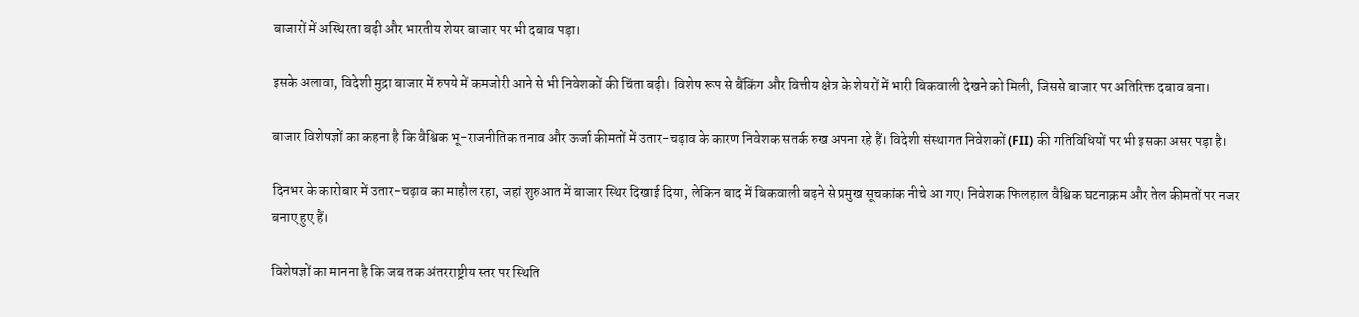बाजारों में अस्थिरता बढ़ी और भारतीय शेयर बाजार पर भी दबाव पड़ा।

इसके अलावा, विदेशी मुद्रा बाजार में रुपये में कमजोरी आने से भी निवेशकों की चिंता बढ़ी। विशेष रूप से बैंकिंग और वित्तीय क्षेत्र के शेयरों में भारी बिकवाली देखने को मिली, जिससे बाजार पर अतिरिक्त दबाव बना।

बाजार विशेषज्ञों का कहना है कि वैश्विक भू-राजनीतिक तनाव और ऊर्जा कीमतों में उतार-चढ़ाव के कारण निवेशक सतर्क रुख अपना रहे हैं। विदेशी संस्थागत निवेशकों (FII) की गतिविधियों पर भी इसका असर पड़ा है।

दिनभर के कारोबार में उतार-चढ़ाव का माहौल रहा, जहां शुरुआत में बाजार स्थिर दिखाई दिया, लेकिन बाद में बिकवाली बढ़ने से प्रमुख सूचकांक नीचे आ गए। निवेशक फिलहाल वैश्विक घटनाक्रम और तेल कीमतों पर नजर बनाए हुए हैं।

विशेषज्ञों का मानना है कि जब तक अंतरराष्ट्रीय स्तर पर स्थिति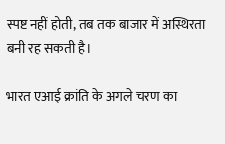स्पष्ट नहीं होती, तब तक बाजार में अस्थिरता बनी रह सकती है।

भारत एआई क्रांति के अगले चरण का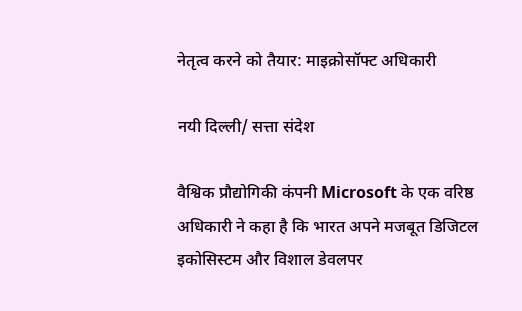नेतृत्व करने को तैयार: माइक्रोसॉफ्ट अधिकारी

नयी दिल्ली/ सत्ता संदेश

वैश्विक प्रौद्योगिकी कंपनी Microsoft के एक वरिष्ठ अधिकारी ने कहा है कि भारत अपने मजबूत डिजिटल इकोसिस्टम और विशाल डेवलपर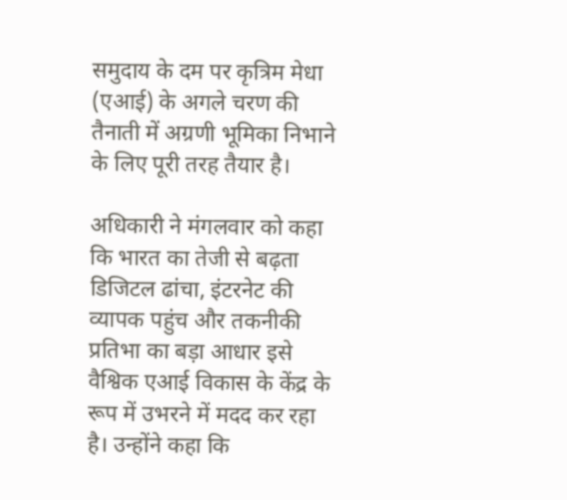समुदाय के दम पर कृत्रिम मेधा (एआई) के अगले चरण की तैनाती में अग्रणी भूमिका निभाने के लिए पूरी तरह तैयार है।

अधिकारी ने मंगलवार को कहा कि भारत का तेजी से बढ़ता डिजिटल ढांचा, इंटरनेट की व्यापक पहुंच और तकनीकी प्रतिभा का बड़ा आधार इसे वैश्विक एआई विकास के केंद्र के रूप में उभरने में मदद कर रहा है। उन्होंने कहा कि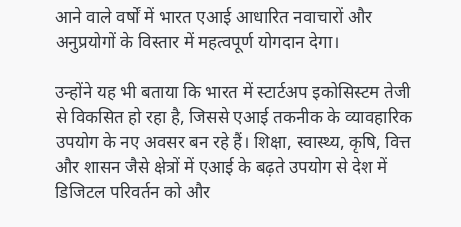आने वाले वर्षों में भारत एआई आधारित नवाचारों और अनुप्रयोगों के विस्तार में महत्वपूर्ण योगदान देगा।

उन्होंने यह भी बताया कि भारत में स्टार्टअप इकोसिस्टम तेजी से विकसित हो रहा है, जिससे एआई तकनीक के व्यावहारिक उपयोग के नए अवसर बन रहे हैं। शिक्षा, स्वास्थ्य, कृषि, वित्त और शासन जैसे क्षेत्रों में एआई के बढ़ते उपयोग से देश में डिजिटल परिवर्तन को और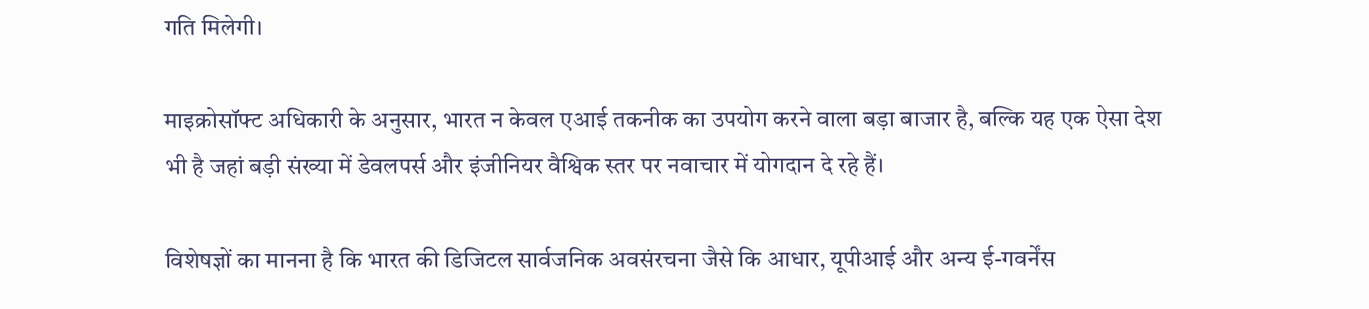गति मिलेगी।

माइक्रोसॉफ्ट अधिकारी के अनुसार, भारत न केवल एआई तकनीक का उपयोग करने वाला बड़ा बाजार है, बल्कि यह एक ऐसा देश भी है जहां बड़ी संख्या में डेवलपर्स और इंजीनियर वैश्विक स्तर पर नवाचार में योगदान दे रहे हैं।

विशेषज्ञों का मानना है कि भारत की डिजिटल सार्वजनिक अवसंरचना जैसे कि आधार, यूपीआई और अन्य ई-गवर्नेंस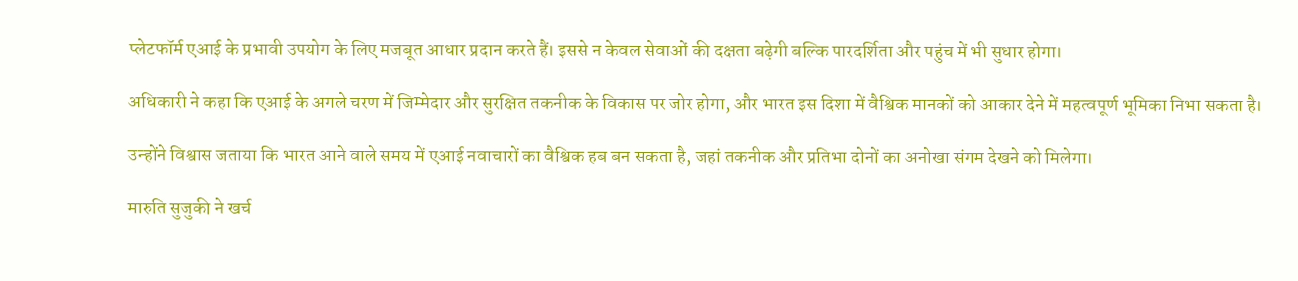प्लेटफॉर्म एआई के प्रभावी उपयोग के लिए मजबूत आधार प्रदान करते हैं। इससे न केवल सेवाओं की दक्षता बढ़ेगी बल्कि पारदर्शिता और पहुंच में भी सुधार होगा।

अधिकारी ने कहा कि एआई के अगले चरण में जिम्मेदार और सुरक्षित तकनीक के विकास पर जोर होगा, और भारत इस दिशा में वैश्विक मानकों को आकार देने में महत्वपूर्ण भूमिका निभा सकता है।

उन्होंने विश्वास जताया कि भारत आने वाले समय में एआई नवाचारों का वैश्विक हब बन सकता है, जहां तकनीक और प्रतिभा दोनों का अनोखा संगम देखने को मिलेगा।

मारुति सुजुकी ने खर्च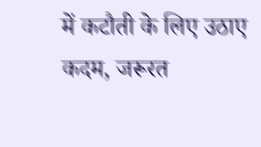में कटौती के लिए उठाए कदम, जरूरत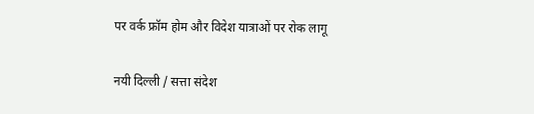पर वर्क फ्रॉम होम और विदेश यात्राओं पर रोक लागू

नयी दिल्ली / सत्ता संदेश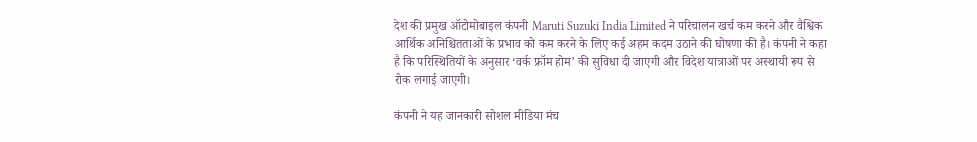देश की प्रमुख ऑटोमोबाइल कंपनी Maruti Suzuki India Limited ने परिचालन खर्च कम करने और वैश्विक आर्थिक अनिश्चितताओं के प्रभाव को कम करने के लिए कई अहम कदम उठाने की घोषणा की है। कंपनी ने कहा है कि परिस्थितियों के अनुसार ‘वर्क फ्रॉम होम’ की सुविधा दी जाएगी और विदेश यात्राओं पर अस्थायी रूप से रोक लगाई जाएगी।

कंपनी ने यह जानकारी सोशल मीडिया मंच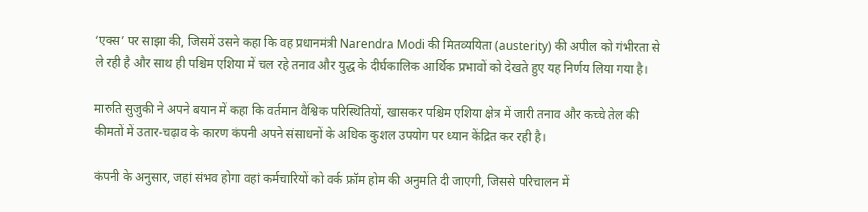‘एक्स’ पर साझा की, जिसमें उसने कहा कि वह प्रधानमंत्री Narendra Modi की मितव्ययिता (austerity) की अपील को गंभीरता से ले रही है और साथ ही पश्चिम एशिया में चल रहे तनाव और युद्ध के दीर्घकालिक आर्थिक प्रभावों को देखते हुए यह निर्णय लिया गया है।

मारुति सुजुकी ने अपने बयान में कहा कि वर्तमान वैश्विक परिस्थितियों, खासकर पश्चिम एशिया क्षेत्र में जारी तनाव और कच्चे तेल की कीमतों में उतार-चढ़ाव के कारण कंपनी अपने संसाधनों के अधिक कुशल उपयोग पर ध्यान केंद्रित कर रही है।

कंपनी के अनुसार, जहां संभव होगा वहां कर्मचारियों को वर्क फ्रॉम होम की अनुमति दी जाएगी, जिससे परिचालन में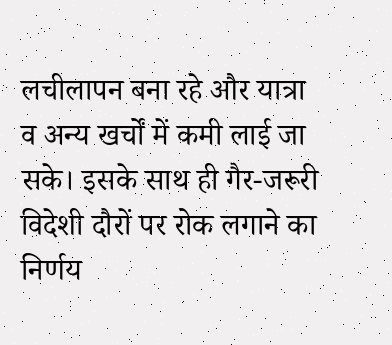लचीलापन बना रहे और यात्रा व अन्य खर्चों में कमी लाई जा सके। इसके साथ ही गैर-जरूरी विदेशी दौरों पर रोक लगाने का निर्णय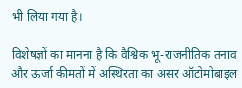भी लिया गया है।

विशेषज्ञों का मानना है कि वैश्विक भू-राजनीतिक तनाव और ऊर्जा कीमतों में अस्थिरता का असर ऑटोमोबाइल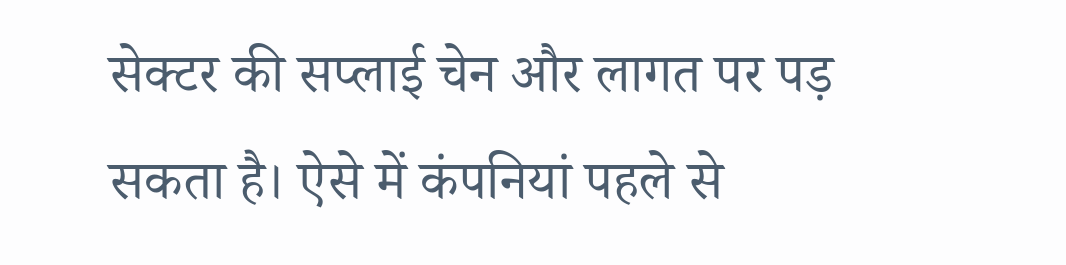सेक्टर की सप्लाई चेन और लागत पर पड़ सकता है। ऐसे में कंपनियां पहले से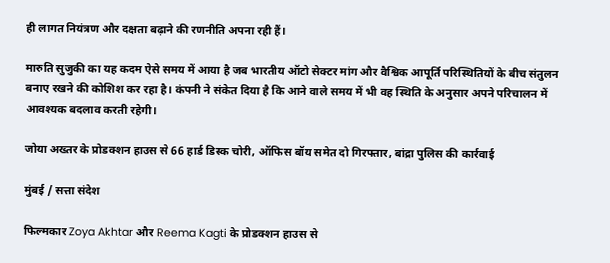ही लागत नियंत्रण और दक्षता बढ़ाने की रणनीति अपना रही हैं।

मारुति सुजुकी का यह कदम ऐसे समय में आया है जब भारतीय ऑटो सेक्टर मांग और वैश्विक आपूर्ति परिस्थितियों के बीच संतुलन बनाए रखने की कोशिश कर रहा है। कंपनी ने संकेत दिया है कि आने वाले समय में भी वह स्थिति के अनुसार अपने परिचालन में आवश्यक बदलाव करती रहेगी।

जोया अख्तर के प्रोडक्शन हाउस से 66 हार्ड डिस्क चोरी, ऑफिस बॉय समेत दो गिरफ्तार, बांद्रा पुलिस की कार्रवाई

मुंबई / सत्ता संदेश

फिल्मकार Zoya Akhtar और Reema Kagti के प्रोडक्शन हाउस से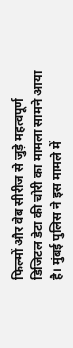फिल्मों और वेब सीरीज से जुड़े महत्वपूर्ण डिजिटल डेटा की चोरी का मामला सामने आया है। मुंबई पुलिस ने इस मामले में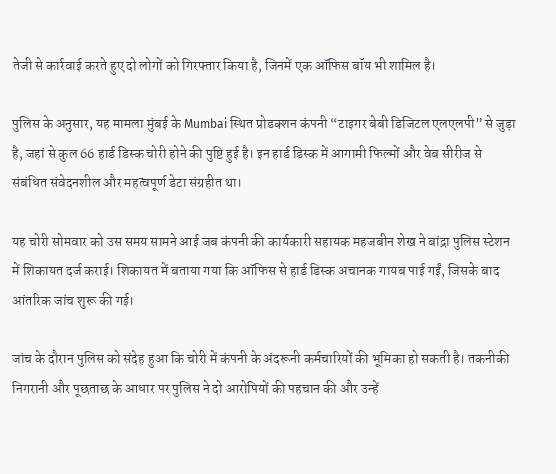तेजी से कार्रवाई करते हुए दो लोगों को गिरफ्तार किया है, जिनमें एक ऑफिस बॉय भी शामिल है।

पुलिस के अनुसार, यह मामला मुंबई के Mumbai स्थित प्रोडक्शन कंपनी “टाइगर बेबी डिजिटल एलएलपी” से जुड़ा है, जहां से कुल 66 हार्ड डिस्क चोरी होने की पुष्टि हुई है। इन हार्ड डिस्क में आगामी फिल्मों और वेब सीरीज से संबंधित संवेदनशील और महत्वपूर्ण डेटा संग्रहीत था।

यह चोरी सोमवार को उस समय सामने आई जब कंपनी की कार्यकारी सहायक महजबीन शेख ने बांद्रा पुलिस स्टेशन में शिकायत दर्ज कराई। शिकायत में बताया गया कि ऑफिस से हार्ड डिस्क अचानक गायब पाई गईं, जिसके बाद आंतरिक जांच शुरू की गई।

जांच के दौरान पुलिस को संदेह हुआ कि चोरी में कंपनी के अंदरूनी कर्मचारियों की भूमिका हो सकती है। तकनीकी निगरानी और पूछताछ के आधार पर पुलिस ने दो आरोपियों की पहचान की और उन्हें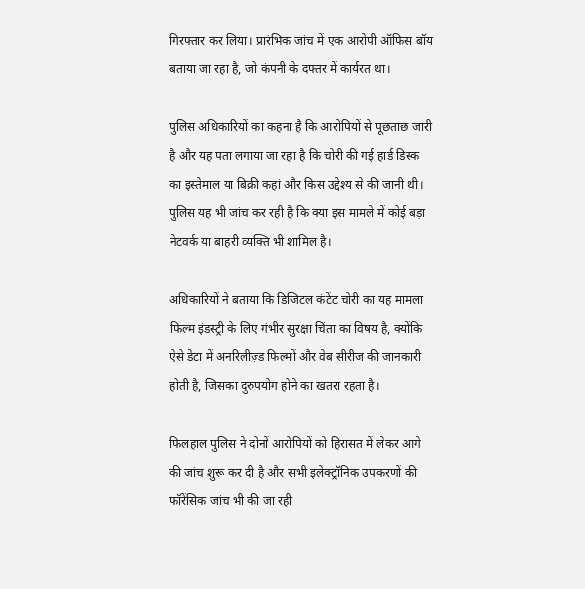गिरफ्तार कर लिया। प्रारंभिक जांच में एक आरोपी ऑफिस बॉय बताया जा रहा है, जो कंपनी के दफ्तर में कार्यरत था।

पुलिस अधिकारियों का कहना है कि आरोपियों से पूछताछ जारी है और यह पता लगाया जा रहा है कि चोरी की गई हार्ड डिस्क का इस्तेमाल या बिक्री कहां और किस उद्देश्य से की जानी थी। पुलिस यह भी जांच कर रही है कि क्या इस मामले में कोई बड़ा नेटवर्क या बाहरी व्यक्ति भी शामिल है।

अधिकारियों ने बताया कि डिजिटल कंटेंट चोरी का यह मामला फिल्म इंडस्ट्री के लिए गंभीर सुरक्षा चिंता का विषय है, क्योंकि ऐसे डेटा में अनरिलीज़्ड फिल्मों और वेब सीरीज की जानकारी होती है, जिसका दुरुपयोग होने का खतरा रहता है।

फिलहाल पुलिस ने दोनों आरोपियों को हिरासत में लेकर आगे की जांच शुरू कर दी है और सभी इलेक्ट्रॉनिक उपकरणों की फॉरेंसिक जांच भी की जा रही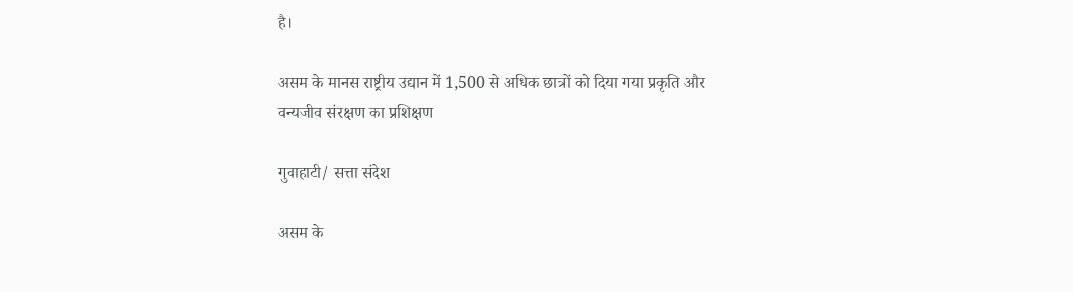है।

असम के मानस राष्ट्रीय उद्यान में 1,500 से अधिक छात्रों को दिया गया प्रकृति और वन्यजीव संरक्षण का प्रशिक्षण

गुवाहाटी/ सत्ता संदेश

असम के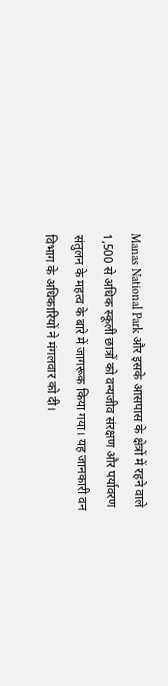Manas National Park और इसके आसपास के क्षेत्रों में रहने वाले 1,500 से अधिक स्कूली छात्रों को वन्यजीव संरक्षण और पर्यावरण संतुलन के महत्व के बारे में जागरूक किया गया। यह जानकारी वन विभाग के अधिकारियों ने मंगलवार को दी।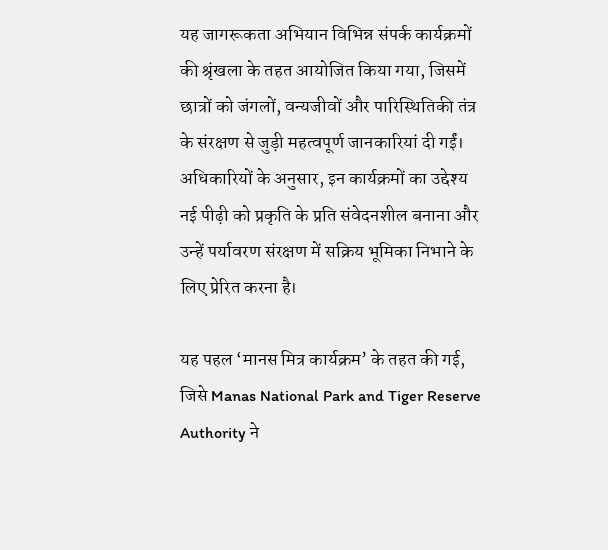यह जागरूकता अभियान विभिन्न संपर्क कार्यक्रमों की श्रृंखला के तहत आयोजित किया गया, जिसमें छात्रों को जंगलों, वन्यजीवों और पारिस्थितिकी तंत्र के संरक्षण से जुड़ी महत्वपूर्ण जानकारियां दी गईं। अधिकारियों के अनुसार, इन कार्यक्रमों का उद्देश्य नई पीढ़ी को प्रकृति के प्रति संवेदनशील बनाना और उन्हें पर्यावरण संरक्षण में सक्रिय भूमिका निभाने के लिए प्रेरित करना है।

यह पहल ‘मानस मित्र कार्यक्रम’ के तहत की गई, जिसे Manas National Park and Tiger Reserve Authority ने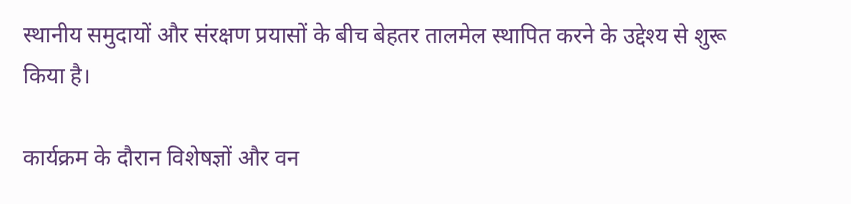स्थानीय समुदायों और संरक्षण प्रयासों के बीच बेहतर तालमेल स्थापित करने के उद्देश्य से शुरू किया है।

कार्यक्रम के दौरान विशेषज्ञों और वन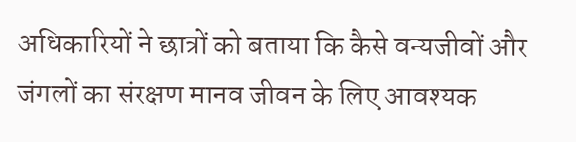अधिकारियों ने छात्रों को बताया कि कैसे वन्यजीवों और जंगलों का संरक्षण मानव जीवन के लिए आवश्यक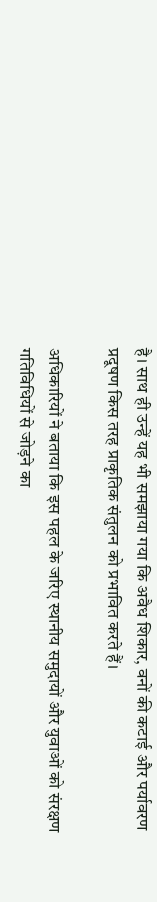है। साथ ही उन्हें यह भी समझाया गया कि अवैध शिकार, वनों की कटाई और पर्यावरण प्रदूषण किस तरह प्राकृतिक संतुलन को प्रभावित करते हैं।

अधिकारियों ने बताया कि इस पहल के जरिए स्थानीय समुदायों और युवाओं को संरक्षण गतिविधियों से जोड़ने का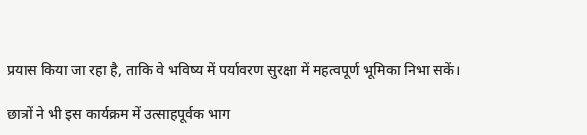प्रयास किया जा रहा है, ताकि वे भविष्य में पर्यावरण सुरक्षा में महत्वपूर्ण भूमिका निभा सकें।

छात्रों ने भी इस कार्यक्रम में उत्साहपूर्वक भाग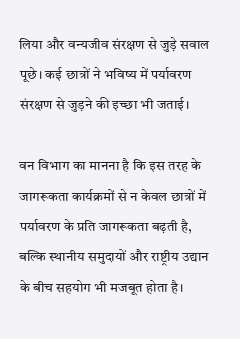लिया और वन्यजीव संरक्षण से जुड़े सवाल पूछे। कई छात्रों ने भविष्य में पर्यावरण संरक्षण से जुड़ने की इच्छा भी जताई।

वन विभाग का मानना है कि इस तरह के जागरूकता कार्यक्रमों से न केवल छात्रों में पर्यावरण के प्रति जागरूकता बढ़ती है, बल्कि स्थानीय समुदायों और राष्ट्रीय उद्यान के बीच सहयोग भी मजबूत होता है।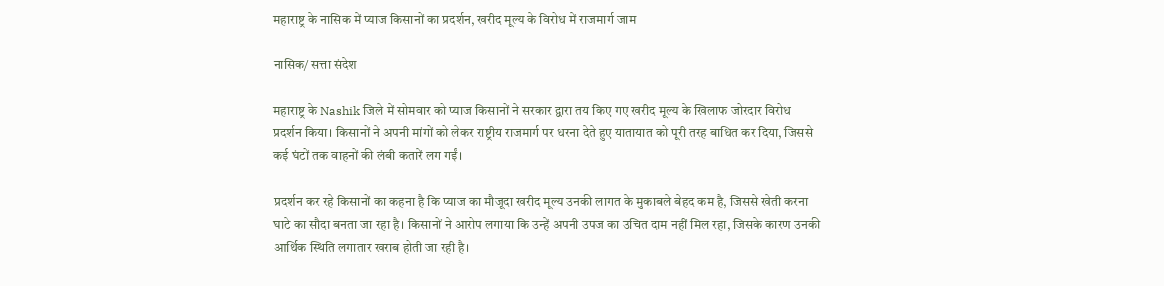महाराष्ट्र के नासिक में प्याज किसानों का प्रदर्शन, खरीद मूल्य के विरोध में राजमार्ग जाम

नासिक/ सत्ता संदेश

महाराष्ट्र के Nashik जिले में सोमवार को प्याज किसानों ने सरकार द्वारा तय किए गए खरीद मूल्य के खिलाफ जोरदार विरोध प्रदर्शन किया। किसानों ने अपनी मांगों को लेकर राष्ट्रीय राजमार्ग पर धरना देते हुए यातायात को पूरी तरह बाधित कर दिया, जिससे कई घंटों तक वाहनों की लंबी कतारें लग गईं।

प्रदर्शन कर रहे किसानों का कहना है कि प्याज का मौजूदा खरीद मूल्य उनकी लागत के मुकाबले बेहद कम है, जिससे खेती करना घाटे का सौदा बनता जा रहा है। किसानों ने आरोप लगाया कि उन्हें अपनी उपज का उचित दाम नहीं मिल रहा, जिसके कारण उनकी आर्थिक स्थिति लगातार खराब होती जा रही है।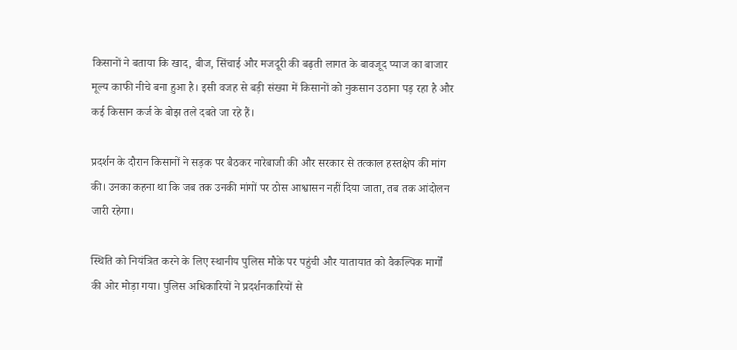किसानों ने बताया कि खाद, बीज, सिंचाई और मजदूरी की बढ़ती लागत के बावजूद प्याज का बाजार मूल्य काफी नीचे बना हुआ है। इसी वजह से बड़ी संख्या में किसानों को नुकसान उठाना पड़ रहा है और कई किसान कर्ज के बोझ तले दबते जा रहे हैं।

प्रदर्शन के दौरान किसानों ने सड़क पर बैठकर नारेबाजी की और सरकार से तत्काल हस्तक्षेप की मांग की। उनका कहना था कि जब तक उनकी मांगों पर ठोस आश्वासन नहीं दिया जाता, तब तक आंदोलन जारी रहेगा।

स्थिति को नियंत्रित करने के लिए स्थानीय पुलिस मौके पर पहुंची और यातायात को वैकल्पिक मार्गों की ओर मोड़ा गया। पुलिस अधिकारियों ने प्रदर्शनकारियों से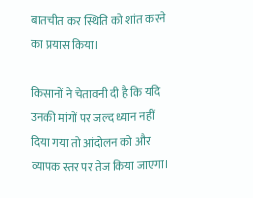बातचीत कर स्थिति को शांत करने का प्रयास किया।

किसानों ने चेतावनी दी है कि यदि उनकी मांगों पर जल्द ध्यान नहीं दिया गया तो आंदोलन को और व्यापक स्तर पर तेज किया जाएगा।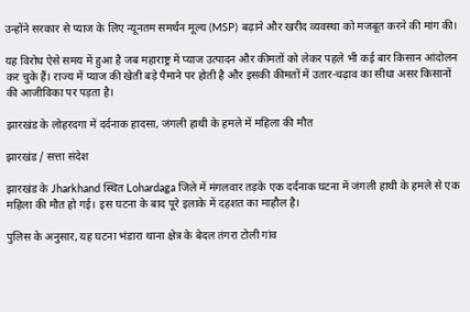उन्होंने सरकार से प्याज के लिए न्यूनतम समर्थन मूल्य (MSP) बढ़ाने और खरीद व्यवस्था को मजबूत करने की मांग की।

यह विरोध ऐसे समय में हुआ है जब महाराष्ट्र में प्याज उत्पादन और कीमतों को लेकर पहले भी कई बार किसान आंदोलन कर चुके हैं। राज्य में प्याज की खेती बड़े पैमाने पर होती है और इसकी कीमतों में उतार-चढ़ाव का सीधा असर किसानों की आजीविका पर पड़ता है।

झारखंड के लोहरदगा में दर्दनाक हादसा, जंगली हाथी के हमले में महिला की मौत

झारखंड / सत्ता संदेश

झारखंड के Jharkhand स्थित Lohardaga जिले में मंगलवार तड़के एक दर्दनाक घटना में जंगली हाथी के हमले से एक महिला की मौत हो गई। इस घटना के बाद पूरे इलाके में दहशत का माहौल है।

पुलिस के अनुसार, यह घटना भंडारा थाना क्षेत्र के बेदल तंगरा टोली गांव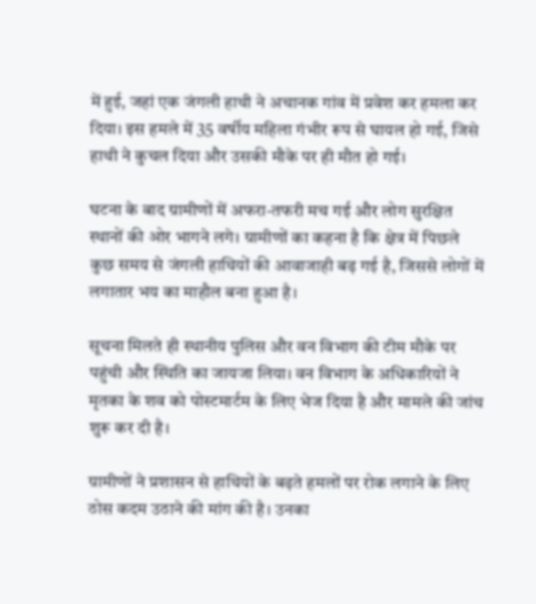में हुई, जहां एक जंगली हाथी ने अचानक गांव में प्रवेश कर हमला कर दिया। इस हमले में 35 वर्षीय महिला गंभीर रूप से घायल हो गई, जिसे हाथी ने कुचल दिया और उसकी मौके पर ही मौत हो गई।

घटना के बाद ग्रामीणों में अफरा-तफरी मच गई और लोग सुरक्षित स्थानों की ओर भागने लगे। ग्रामीणों का कहना है कि क्षेत्र में पिछले कुछ समय से जंगली हाथियों की आवाजाही बढ़ गई है, जिससे लोगों में लगातार भय का माहौल बना हुआ है।

सूचना मिलते ही स्थानीय पुलिस और वन विभाग की टीम मौके पर पहुंची और स्थिति का जायजा लिया। वन विभाग के अधिकारियों ने मृतका के शव को पोस्टमार्टम के लिए भेज दिया है और मामले की जांच शुरू कर दी है।

ग्रामीणों ने प्रशासन से हाथियों के बढ़ते हमलों पर रोक लगाने के लिए ठोस कदम उठाने की मांग की है। उनका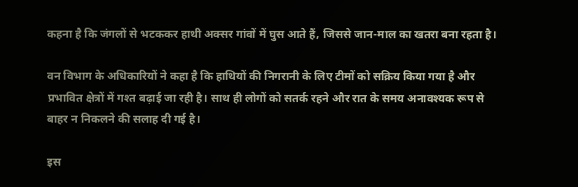कहना है कि जंगलों से भटककर हाथी अक्सर गांवों में घुस आते हैं, जिससे जान-माल का खतरा बना रहता है।

वन विभाग के अधिकारियों ने कहा है कि हाथियों की निगरानी के लिए टीमों को सक्रिय किया गया है और प्रभावित क्षेत्रों में गश्त बढ़ाई जा रही है। साथ ही लोगों को सतर्क रहने और रात के समय अनावश्यक रूप से बाहर न निकलने की सलाह दी गई है।

इस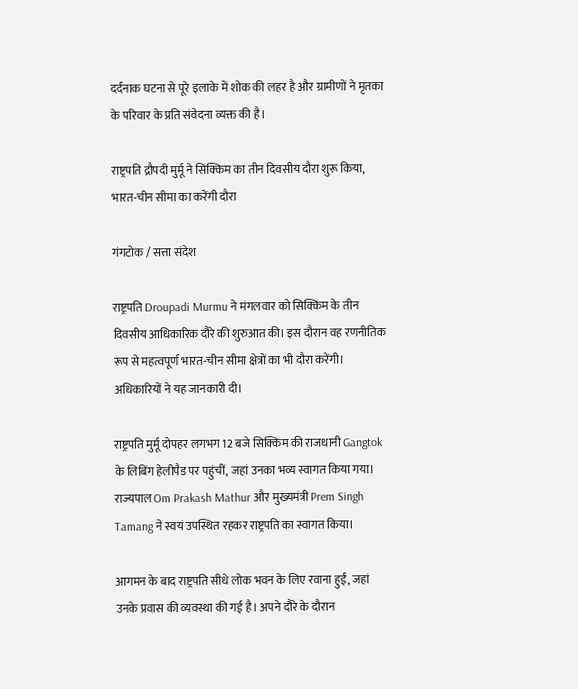दर्दनाक घटना से पूरे इलाके में शोक की लहर है और ग्रामीणों ने मृतका के परिवार के प्रति संवेदना व्यक्त की है।

राष्ट्रपति द्रौपदी मुर्मू ने सिक्किम का तीन दिवसीय दौरा शुरू किया, भारत-चीन सीमा का करेंगी दौरा

गंगटोक / सत्ता संदेश

राष्ट्रपति Droupadi Murmu ने मंगलवार को सिक्किम के तीन दिवसीय आधिकारिक दौरे की शुरुआत की। इस दौरान वह रणनीतिक रूप से महत्वपूर्ण भारत-चीन सीमा क्षेत्रों का भी दौरा करेंगी। अधिकारियों ने यह जानकारी दी।

राष्ट्रपति मुर्मू दोपहर लगभग 12 बजे सिक्किम की राजधानी Gangtok के लिबिंग हेलीपैड पर पहुंचीं, जहां उनका भव्य स्वागत किया गया। राज्यपाल Om Prakash Mathur और मुख्यमंत्री Prem Singh Tamang ने स्वयं उपस्थित रहकर राष्ट्रपति का स्वागत किया।

आगमन के बाद राष्ट्रपति सीधे लोक भवन के लिए रवाना हुईं, जहां उनके प्रवास की व्यवस्था की गई है। अपने दौरे के दौरान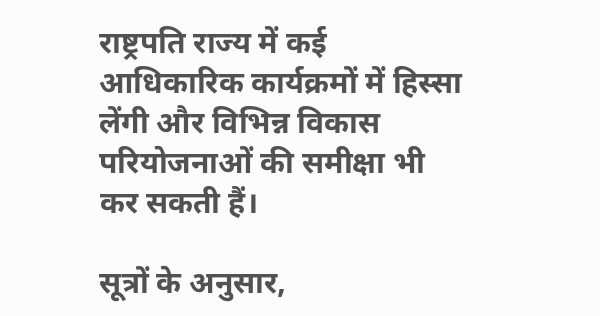राष्ट्रपति राज्य में कई आधिकारिक कार्यक्रमों में हिस्सा लेंगी और विभिन्न विकास परियोजनाओं की समीक्षा भी कर सकती हैं।

सूत्रों के अनुसार,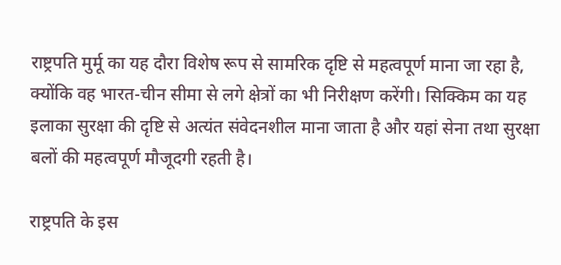राष्ट्रपति मुर्मू का यह दौरा विशेष रूप से सामरिक दृष्टि से महत्वपूर्ण माना जा रहा है, क्योंकि वह भारत-चीन सीमा से लगे क्षेत्रों का भी निरीक्षण करेंगी। सिक्किम का यह इलाका सुरक्षा की दृष्टि से अत्यंत संवेदनशील माना जाता है और यहां सेना तथा सुरक्षा बलों की महत्वपूर्ण मौजूदगी रहती है।

राष्ट्रपति के इस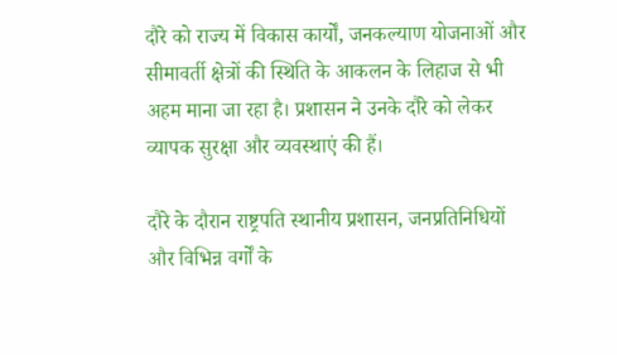दौरे को राज्य में विकास कार्यों, जनकल्याण योजनाओं और सीमावर्ती क्षेत्रों की स्थिति के आकलन के लिहाज से भी अहम माना जा रहा है। प्रशासन ने उनके दौरे को लेकर व्यापक सुरक्षा और व्यवस्थाएं की हैं।

दौरे के दौरान राष्ट्रपति स्थानीय प्रशासन, जनप्रतिनिधियों और विभिन्न वर्गों के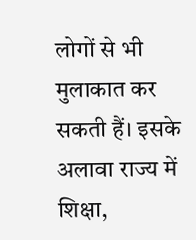लोगों से भी मुलाकात कर सकती हैं। इसके अलावा राज्य में शिक्षा,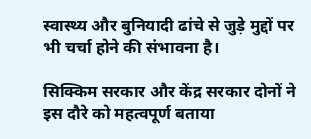स्वास्थ्य और बुनियादी ढांचे से जुड़े मुद्दों पर भी चर्चा होने की संभावना है।

सिक्किम सरकार और केंद्र सरकार दोनों ने इस दौरे को महत्वपूर्ण बताया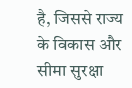है, जिससे राज्य के विकास और सीमा सुरक्षा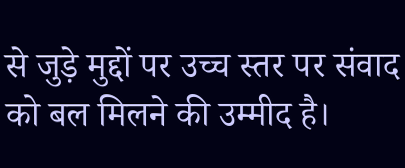से जुड़े मुद्दों पर उच्च स्तर पर संवाद को बल मिलने की उम्मीद है।